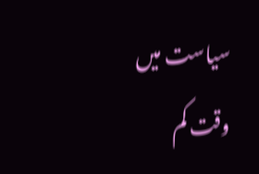سیاست میں وقت کم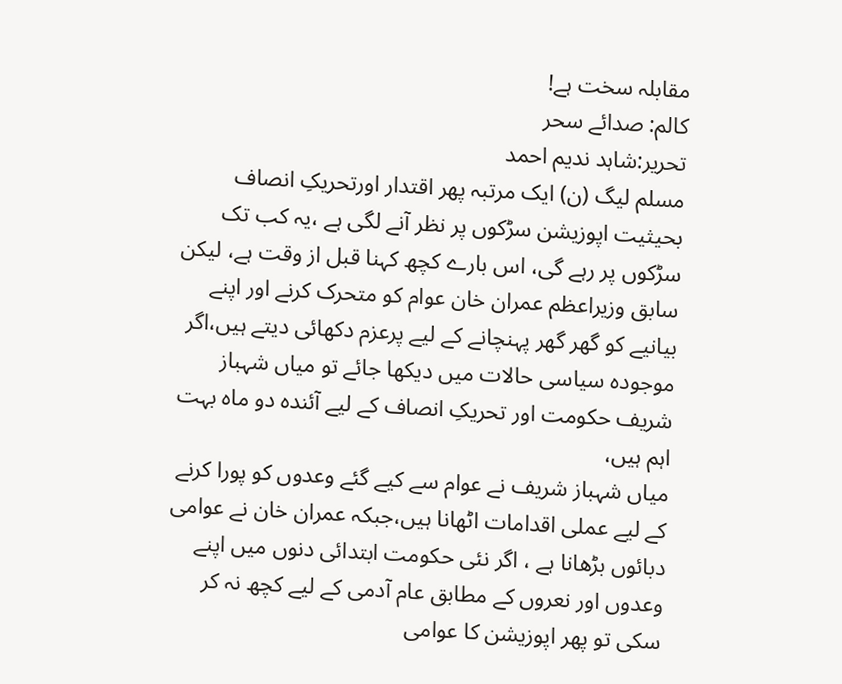مقابلہ سخت ہے!
کالم: صدائے سحر
تحریر:شاہد ندیم احمد
مسلم لیگ (ن) ایک مرتبہ پھر اقتدار اورتحریکِ انصاف بحیثیت اپوزیشن سڑکوں پر نظر آنے لگی ہے ،یہ کب تک سڑکوں پر رہے گی، اس بارے کچھ کہنا قبل از وقت ہے، لیکن سابق وزیراعظم عمران خان عوام کو متحرک کرنے اور اپنے بیانیے کو گھر گھر پہنچانے کے لیے پرعزم دکھائی دیتے ہیں،اگر موجودہ سیاسی حالات میں دیکھا جائے تو میاں شہباز شریف حکومت اور تحریکِ انصاف کے لیے آئندہ دو ماہ بہت اہم ہیں،
میاں شہباز شریف نے عوام سے کیے گئے وعدوں کو پورا کرنے کے لیے عملی اقدامات اٹھانا ہیں،جبکہ عمران خان نے عوامی دبائوں بڑھانا ہے ، اگر نئی حکومت ابتدائی دنوں میں اپنے وعدوں اور نعروں کے مطابق عام آدمی کے لیے کچھ نہ کر سکی تو پھر اپوزیشن کا عوامی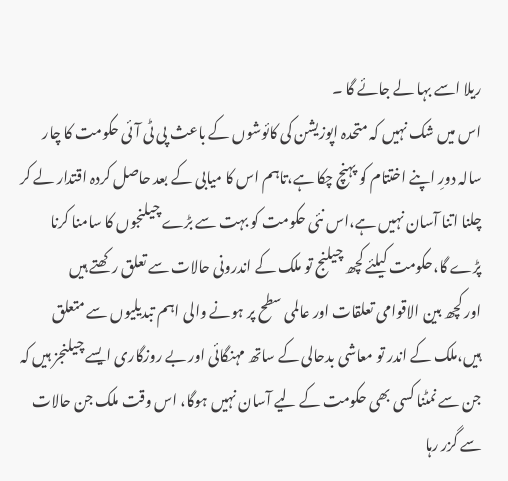ریلا اسے بہا لے جائے گا ۔
اس میں شک نہیں کہ متحدہ اپوزیشن کی کائوشوں کے باعث پی ٹی آئی حکومت کا چار سالہ دورِ اپنے اختتام کو پہنچ چکا ہے،تاہم اس کا میابی کے بعد حاصل کردہ اقتدار لے کر چلنا اتنا آسان نہیں ہے،اس نئی حکومت کو بہت سے بڑے چیلنجوں کا سامنا کرنا پڑے گا،حکومت کیلئے کچھ چیلنج تو ملک کے اندرونی حالات سے تعلق رکھتے ہیں
اور کچھ بین الاقوامی تعلقات اور عالمی سطح پر ہونے والی اہم تبدیلیوں سے متعلق ہیں،ملک کے اندر تو معاشی بدحالی کے ساتھ مہنگائی اور بے روزگاری ایسے چیلنجز ہیں کہ جن سے نمٹنا کسی بھی حکومت کے لیے آسان نہیں ہوگا، اس وقت ملک جن حالات سے گزر رہا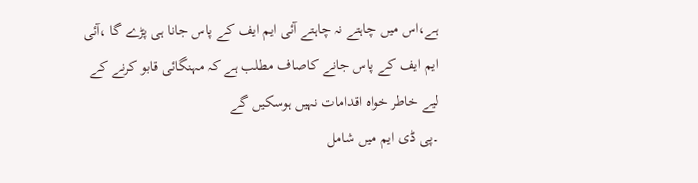ہے،اس میں چاہتے نہ چاہتے آئی ایم ایف کے پاس جانا ہی پڑے گا ،آئی ایم ایف کے پاس جانے کاصاف مطلب ہے کہ مہنگائی قابو کرنے کے لیے خاطر خواہ اقدامات نہیں ہوسکیں گے
۔پی ڈی ایم میں شامل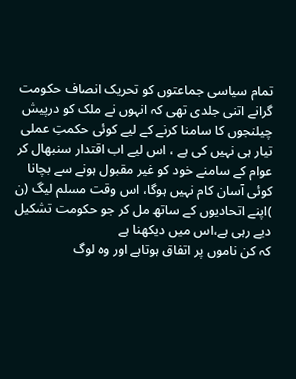تمام سیاسی جماعتوں کو تحریک انصاف حکومت گرانے اتنی جلدی تھی کہ انہوں نے ملک کو درپیش چیلنجوں کا سامنا کرنے کے لیے کوئی حکمتِ عملی تیار ہی نہیں کی ہے ، اس لیے اب اقتدار سنبھال کر عوام کے سامنے خود کو غیر مقبول ہونے سے بچانا کوئی آسان کام نہیں ہوگا، اس وقت مسلم لیگ (ن )اپنے اتحادیوں کے ساتھ مل کر جو حکومت تشکیل دیے رہی ہے،اس میں دیکھنا ہے
کہ کن ناموں پر اتفاق ہوتاہے اور وہ لوگ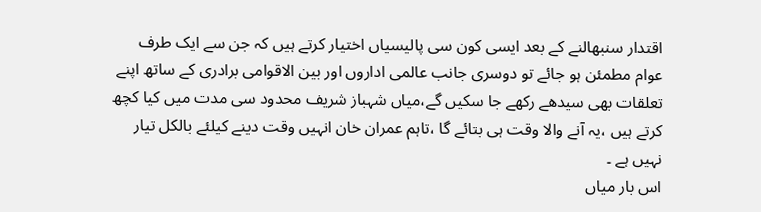اقتدار سنبھالنے کے بعد ایسی کون سی پالیسیاں اختیار کرتے ہیں کہ جن سے ایک طرف عوام مطمئن ہو جائے تو دوسری جانب عالمی اداروں اور بین الاقوامی برادری کے ساتھ اپنے تعلقات بھی سیدھے رکھے جا سکیں گے،میاں شہباز شریف محدود سی مدت میں کیا کچھ کرتے ہیں ،یہ آنے والا وقت ہی بتائے گا ،تاہم عمران خان انہیں وقت دینے کیلئے بالکل تیار نہیں ہے ۔
اس بار میاں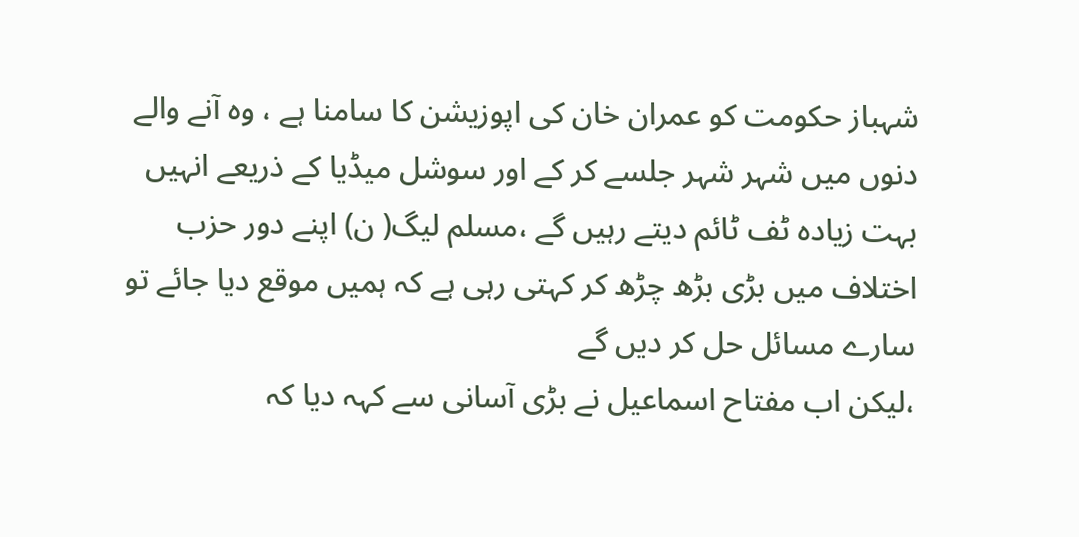شہباز حکومت کو عمران خان کی اپوزیشن کا سامنا ہے ، وہ آنے والے دنوں میں شہر شہر جلسے کر کے اور سوشل میڈیا کے ذریعے انہیں بہت زیادہ ٹف ٹائم دیتے رہیں گے ،مسلم لیگ( ن) اپنے دور حزب اختلاف میں بڑی بڑھ چڑھ کر کہتی رہی ہے کہ ہمیں موقع دیا جائے تو سارے مسائل حل کر دیں گے
،لیکن اب مفتاح اسماعیل نے بڑی آسانی سے کہہ دیا کہ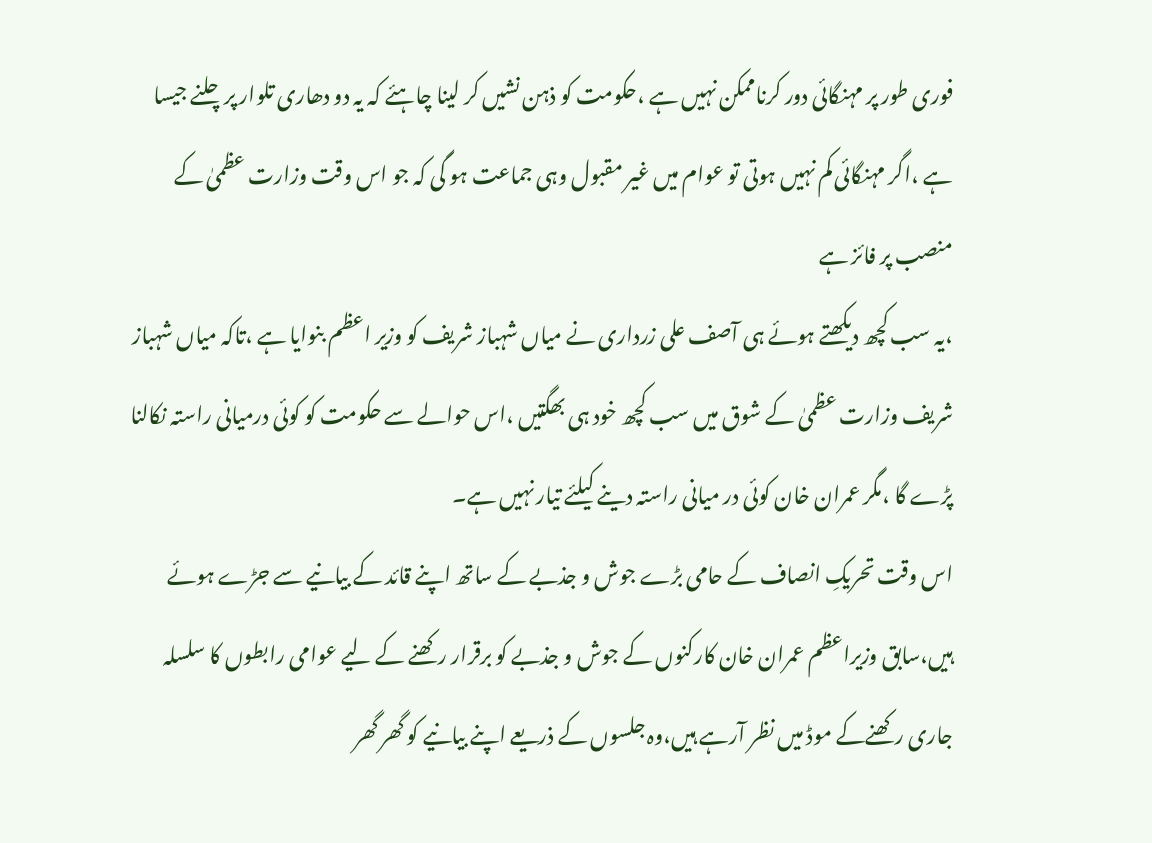فوری طور پر مہنگائی دور کرناممکن نہیں ہے ،حکومت کو ذہن نشیں کر لینا چاہئے کہ یہ دو دھاری تلوار پرچلنے جیسا ہے ،اگر مہنگائی کم نہیں ہوتی تو عوام میں غیر مقبول وہی جماعت ہو گی کہ جو اس وقت وزارت عظمیٰ کے منصب پر فائز ہے
،یہ سب کچھ دیکھتے ہوئے ہی آصف علی زرداری نے میاں شہباز شریف کو وزیر اعظم بنوایا ہے ،تاکہ میاں شہباز شریف وزارت عظمیٰ کے شوق میں سب کچھ خود ہی بھگتیں ،اس حوالے سے حکومت کو کوئی درمیانی راستہ نکالنا پڑے گا ،مگر عمران خان کوئی در میانی راستہ دینے کیلئے تیار نہیں ہے۔
اس وقت تحریکِ انصاف کے حامی بڑے جوش و جذبے کے ساتھ اپنے قائد کے بیانیے سے جڑے ہوئے ہیں،سابق وزیراعظم عمران خان کارکنوں کے جوش و جذبے کو برقرار رکھنے کے لیے عوامی رابطوں کا سلسلہ جاری رکھنےکے موڈ میں نظر آرہے ہیں،وہ جلسوں کے ذریعے اپنے بیانیے کو گھر گھر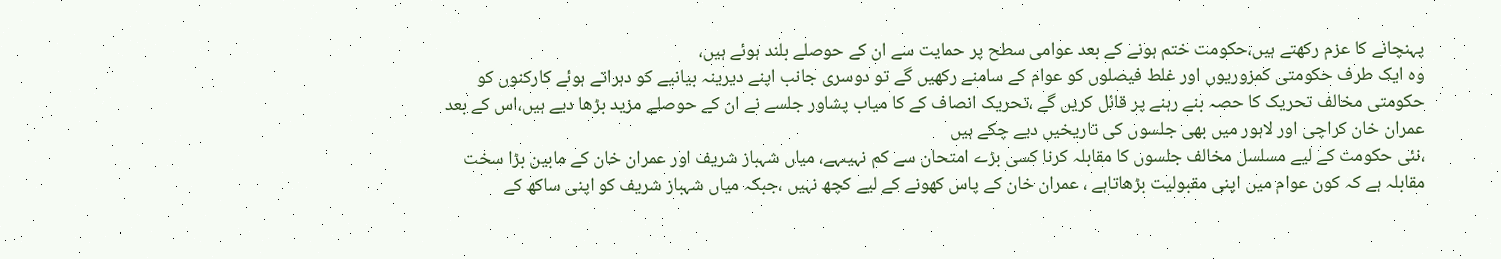پہنچانے کا عزم رکھتے ہیں،حکومت ختم ہونے کے بعد عوامی سطح پر حمایت سے ان کے حوصلے بلند ہوئے ہیں،
وہ ایک طرف حکومتی کمزوریوں اور غلط فیصلوں کو عوام کے سامنے رکھیں گے تو دوسری جانب اپنے دیرینہ بیانیے کو دہراتے ہوئے کارکنوں کو حکومتی مخالف تحریک کا حصہ بنے رہنے پر قائل کریں گے ،تحریک انصاف کے کا میاب پشاور جلسے نے ان کے حوصلے مزید بڑھا دیے ہیں،اس کے بعد عمران خان کراچی اور لاہور میں بھی جلسوں کی تاریخیں دیے چکے ہیں
،نئی حکومت کے لیے مسلسل مخالف جلسوں کا مقابلہ کرنا کسی بڑے امتحان سے کم نہیںہے، میاں شہباز شریف اور عمران خان کے مابین بڑا سخت مقابلہ ہے کہ کون عوام میں اپنی مقبولیت بڑھاتاہے ، عمران خان کے پاس کھونے کے لیے کچھ نہیں ،جبکہ میاں شہباز شریف کو اپنی ساکھ کے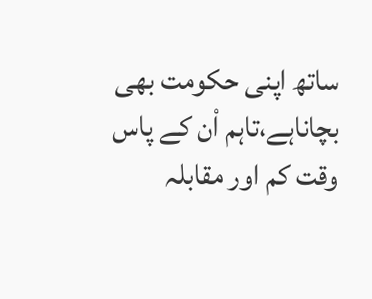ساتھ اپنی حکومت بھی بچاناہے،تاہم اْن کے پاس وقت کم اور مقابلہ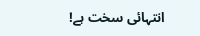انتہائی سخت ہے!